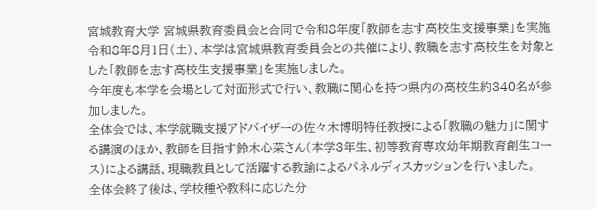宮城教育大学 宮城県教育委員会と合同で令和8年度「教師を志す高校生支援事業」を実施
令和8年8月1日(土)、本学は宮城県教育委員会との共催により、教職を志す高校生を対象とした「教師を志す高校生支援事業」を実施しました。
今年度も本学を会場として対面形式で行い、教職に関心を持つ県内の高校生約340名が参加しました。
全体会では、本学就職支援アドバイザーの佐々木博明特任教授による「教職の魅力」に関する講演のほか、教師を目指す鈴木心菜さん(本学3年生、初等教育専攻幼年期教育創生コース)による講話、現職教員として活躍する教諭によるパネルディスカッションを行いました。
全体会終了後は、学校種や教科に応じた分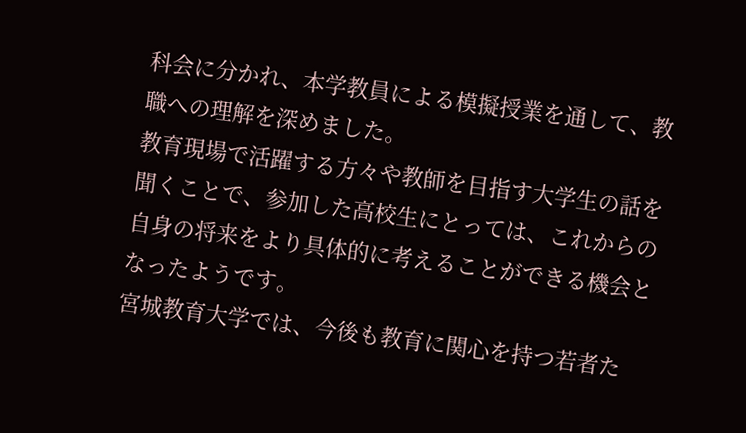科会に分かれ、本学教員による模擬授業を通して、教職への理解を深めました。
教育現場で活躍する方々や教師を目指す大学生の話を聞くことで、参加した高校生にとっては、これからの自身の将来をより具体的に考えることができる機会となったようです。
宮城教育大学では、今後も教育に関心を持つ若者た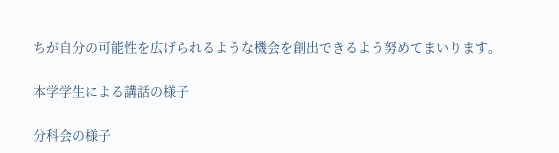ちが自分の可能性を広げられるような機会を創出できるよう努めてまいります。

本学学生による講話の様子

分科会の様子